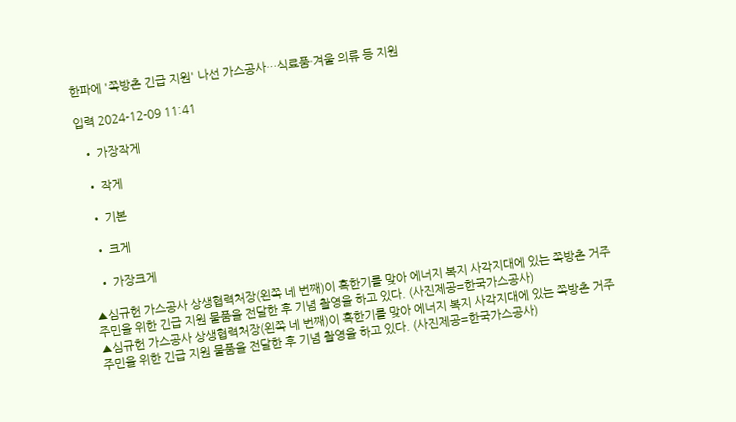한파에 '쪽방촌 긴급 지원' 나선 가스공사…식료품·겨울 의류 등 지원

입력 2024-12-09 11:41

  • 가장작게

  • 작게

  • 기본

  • 크게

  • 가장크게

▲심규헌 가스공사 상생협력처장(왼쪽 네 번째)이 혹한기를 맞아 에너지 복지 사각지대에 있는 쪽방촌 거주 주민을 위한 긴급 지원 물품을 전달한 후 기념 촬영을 하고 있다. (사진제공=한국가스공사)
▲심규헌 가스공사 상생협력처장(왼쪽 네 번째)이 혹한기를 맞아 에너지 복지 사각지대에 있는 쪽방촌 거주 주민을 위한 긴급 지원 물품을 전달한 후 기념 촬영을 하고 있다. (사진제공=한국가스공사)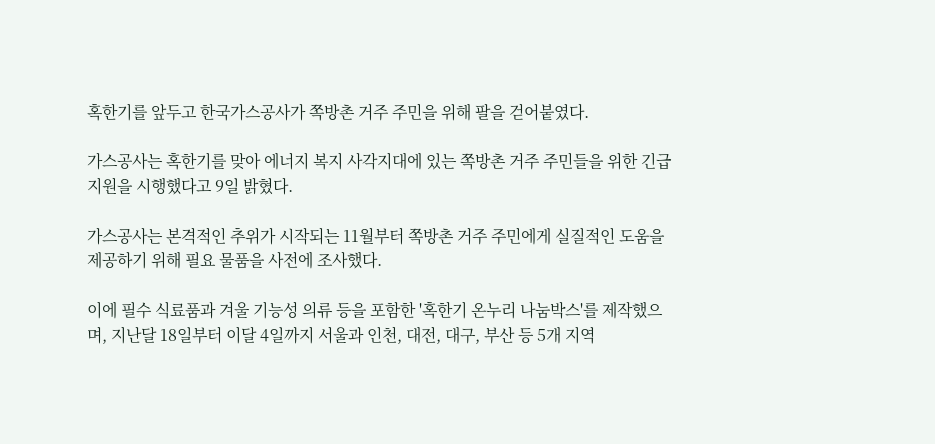혹한기를 앞두고 한국가스공사가 쪽방촌 거주 주민을 위해 팔을 걷어붙였다.

가스공사는 혹한기를 맞아 에너지 복지 사각지대에 있는 쪽방촌 거주 주민들을 위한 긴급 지원을 시행했다고 9일 밝혔다.

가스공사는 본격적인 추위가 시작되는 11월부터 쪽방촌 거주 주민에게 실질적인 도움을 제공하기 위해 필요 물품을 사전에 조사했다.

이에 필수 식료품과 겨울 기능성 의류 등을 포함한 '혹한기 온누리 나눔박스'를 제작했으며, 지난달 18일부터 이달 4일까지 서울과 인천, 대전, 대구, 부산 등 5개 지역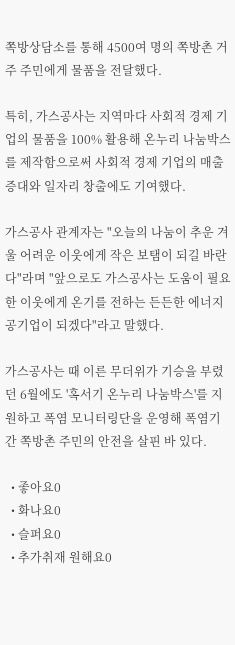쪽방상담소를 통해 4500여 명의 쪽방촌 거주 주민에게 물품을 전달했다.

특히, 가스공사는 지역마다 사회적 경제 기업의 물품을 100% 활용해 온누리 나눔박스를 제작함으로써 사회적 경제 기업의 매출 증대와 일자리 창출에도 기여했다.

가스공사 관계자는 "오늘의 나눔이 추운 겨울 어려운 이웃에게 작은 보탬이 되길 바란다"라며 "앞으로도 가스공사는 도움이 필요한 이웃에게 온기를 전하는 든든한 에너지 공기업이 되겠다"라고 말했다.

가스공사는 때 이른 무더위가 기승을 부렸던 6월에도 '혹서기 온누리 나눔박스'를 지원하고 폭염 모니터링단을 운영해 폭염기간 쪽방촌 주민의 안전을 살핀 바 있다.

  • 좋아요0
  • 화나요0
  • 슬퍼요0
  • 추가취재 원해요0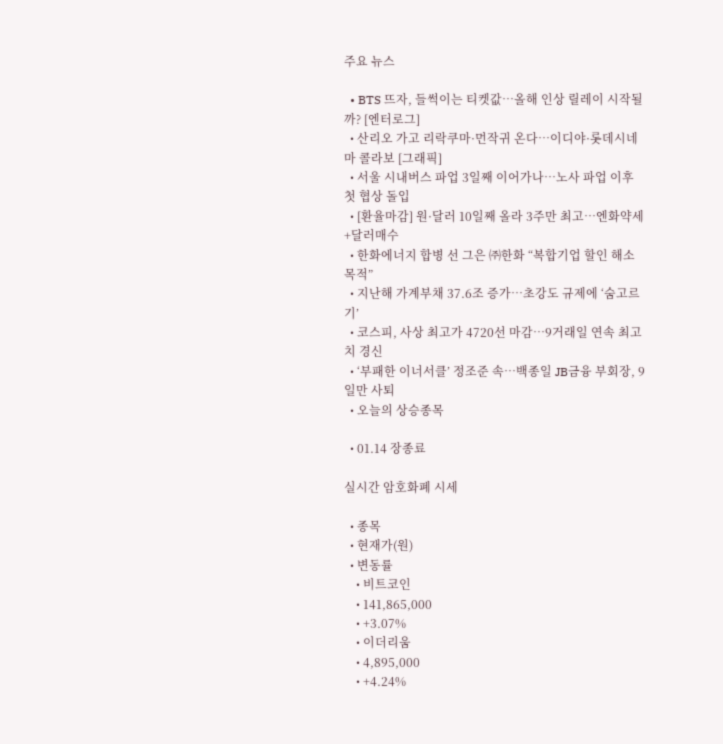주요 뉴스

  • BTS 뜨자, 들썩이는 티켓값⋯올해 인상 릴레이 시작될까? [엔터로그]
  • 산리오 가고 리락쿠마·먼작귀 온다…이디야·롯데시네마 콜라보 [그래픽]
  • 서울 시내버스 파업 3일째 이어가나⋯노사 파업 이후 첫 협상 돌입
  • [환율마감] 원·달러 10일째 올라 3주만 최고…엔화약세+달러매수
  • 한화에너지 합병 선 그은 ㈜한화 “복합기업 할인 해소 목적”
  • 지난해 가계부채 37.6조 증가⋯초강도 규제에 ‘숨고르기’
  • 코스피, 사상 최고가 4720선 마감⋯9거래일 연속 최고치 경신
  • ‘부패한 이너서클’ 정조준 속…백종일 JB금융 부회장, 9일만 사퇴
  • 오늘의 상승종목

  • 01.14 장종료

실시간 암호화폐 시세

  • 종목
  • 현재가(원)
  • 변동률
    • 비트코인
    • 141,865,000
    • +3.07%
    • 이더리움
    • 4,895,000
    • +4.24%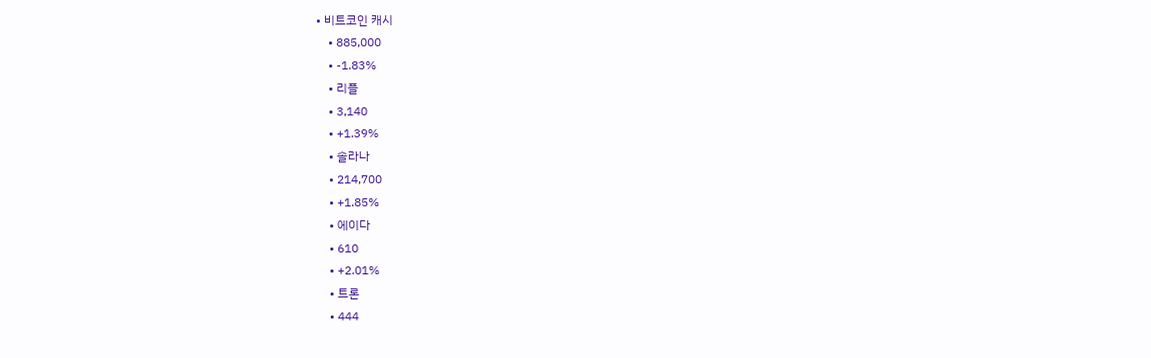• 비트코인 캐시
    • 885,000
    • -1.83%
    • 리플
    • 3,140
    • +1.39%
    • 솔라나
    • 214,700
    • +1.85%
    • 에이다
    • 610
    • +2.01%
    • 트론
    • 444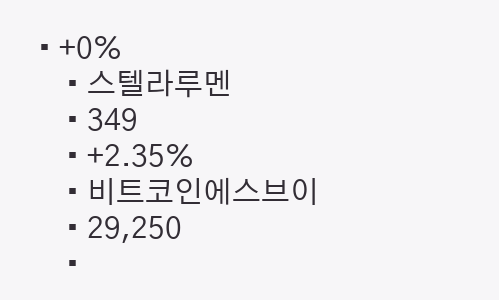• +0%
    • 스텔라루멘
    • 349
    • +2.35%
    • 비트코인에스브이
    • 29,250
    •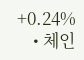+0.24%
    • 체인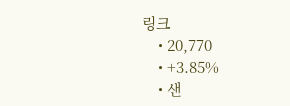링크
    • 20,770
    • +3.85%
    • 샌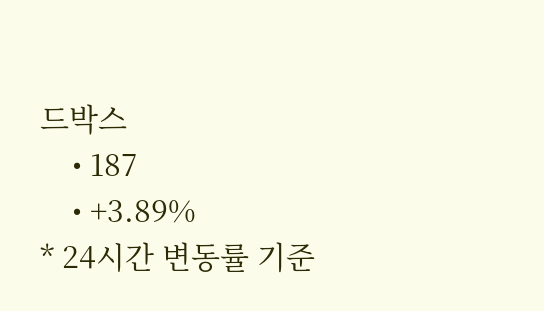드박스
    • 187
    • +3.89%
* 24시간 변동률 기준